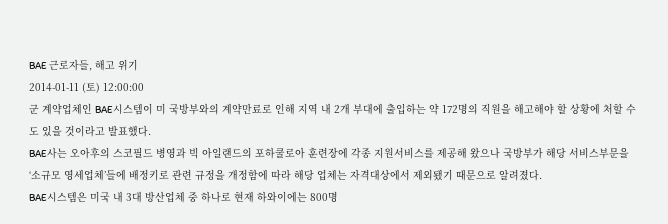BAE 근로자들, 해고 위기
2014-01-11 (토) 12:00:00
군 계약업체인 BAE시스템이 미 국방부와의 계약만료로 인해 지역 내 2개 부대에 출입하는 약 172명의 직원을 해고해야 할 상황에 처할 수도 있을 것이라고 발표했다.
BAE사는 오아후의 스코필드 병영과 빅 아일랜드의 포하쿨로아 훈련장에 각종 지원서비스를 제공해 왔으나 국방부가 해당 서비스부문을 ‘소규모 영세업체’들에 배정키로 관련 규정을 개정함에 따라 해당 업체는 자격대상에서 제외됐기 때문으로 알려졌다.
BAE시스템은 미국 내 3대 방산업체 중 하나로 현재 하와이에는 800명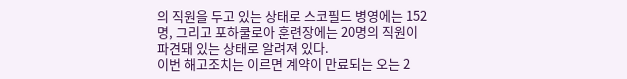의 직원을 두고 있는 상태로 스코필드 병영에는 152명, 그리고 포하쿨로아 훈련장에는 20명의 직원이 파견돼 있는 상태로 알려져 있다.
이번 해고조치는 이르면 계약이 만료되는 오는 2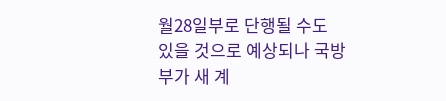월28일부로 단행될 수도 있을 것으로 예상되나 국방부가 새 계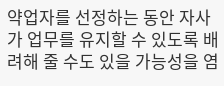약업자를 선정하는 동안 자사가 업무를 유지할 수 있도록 배려해 줄 수도 있을 가능성을 염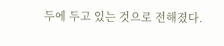두에 두고 있는 것으로 전해졌다.